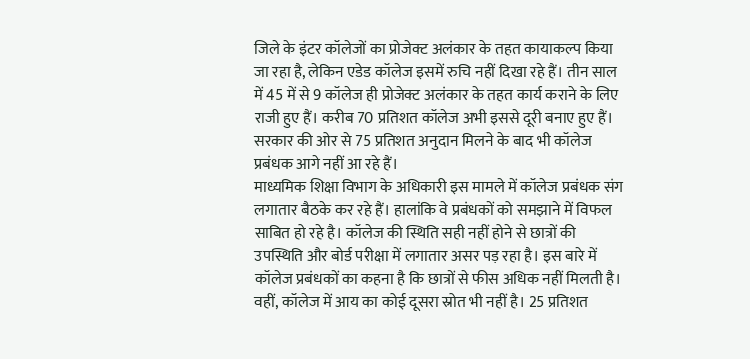जिले के इंटर कॉलेजों का प्रोजेक्ट अलंकार के तहत कायाकल्प किया जा रहा है, लेकिन एडेड कॉलेज इसमें रुचि नहीं दिखा रहे हैं। तीन साल में 45 में से 9 कॉलेज ही प्रोजेक्ट अलंकार के तहत कार्य कराने के लिए राजी हुए हैं। करीब 70 प्रतिशत कॉलेज अभी इससे दूरी बनाए हुए हैं। सरकार की ओर से 75 प्रतिशत अनुदान मिलने के बाद भी कॉलेज प्रबंधक आगे नहीं आ रहे हैं।
माध्यमिक शिक्षा विभाग के अधिकारी इस मामले में कॉलेज प्रबंधक संग लगातार बैठके कर रहे हैं। हालांकि वे प्रबंधकों को समझाने में विफल साबित हो रहे है। कॉलेज की स्थिति सही नहीं होने से छात्रों की उपस्थिति और बोर्ड परीक्षा में लगातार असर पड़ रहा है। इस बारे में कॉलेज प्रबंधकों का कहना है कि छात्रों से फीस अधिक नहीं मिलती है। वहीं, कॉलेज में आय का कोई दूसरा स्रोत भी नहीं है। 25 प्रतिशत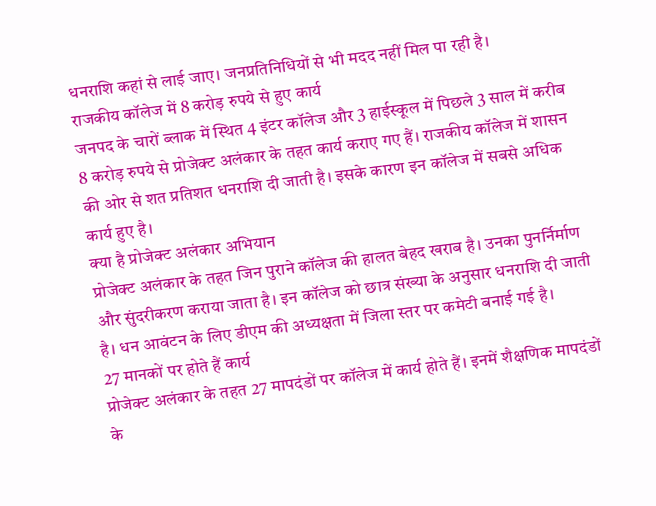धनराशि कहां से लाई जाए। जनप्रतिनिधियों से भी मदद नहीं मिल पा रही है।
राजकीय कॉलेज में 8 करोड़ रुपये से हुए कार्य
जनपद के चारों ब्लाक में स्थित 4 इंटर कॉलेज और 3 हाईस्कूल में पिछले 3 साल में करीब 8 करोड़ रुपये से प्रोजेक्ट अलंकार के तहत कार्य कराए गए हैं। राजकीय कॉलेज में शासन की ओर से शत प्रतिशत धनराशि दी जाती है। इसके कारण इन कॉलेज में सबसे अधिक कार्य हुए है।
क्या है प्रोजेक्ट अलंकार अभियान
प्रोजेक्ट अलंकार के तहत जिन पुराने कॉलेज की हालत बेहद खराब है। उनका पुनर्निर्माण और सुंदरीकरण कराया जाता है। इन कॉलेज को छात्र संख्या के अनुसार धनराशि दी जाती है। धन आवंटन के लिए डीएम की अध्यक्षता में जिला स्तर पर कमेटी बनाई गई है।
27 मानकों पर होते हैं कार्य
प्रोजेक्ट अलंकार के तहत 27 मापदंडों पर कॉलेज में कार्य होते हैं। इनमें शैक्षणिक मापदंडों के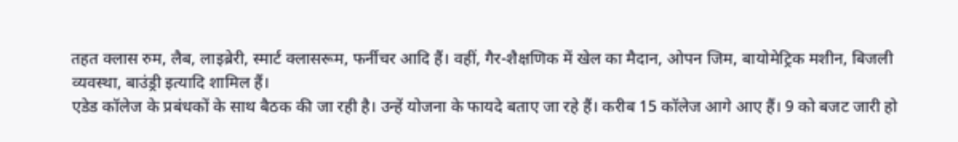तहत क्लास रुम, लैब, लाइब्रेरी, स्मार्ट क्लासरूम, फर्नीचर आदि हैं। वहीं, गैर-शैक्षणिक में खेल का मैदान, ओपन जिम, बायोमेट्रिक मशीन, बिजली व्यवस्था, बाउंड्री इत्यादि शामिल हैं।
एडेड कॉलेज के प्रबंधकों के साथ बैठक की जा रही है। उन्हें योजना के फायदे बताए जा रहे हैं। करीब 15 कॉलेज आगे आए हैं। 9 को बजट जारी हो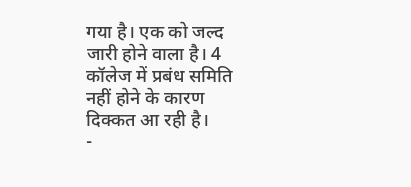गया है। एक को जल्द जारी होने वाला है। 4 कॉलेज में प्रबंध समिति नहीं होने के कारण दिक्कत आ रही है।
-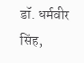डॉ. धर्मवीर सिंह,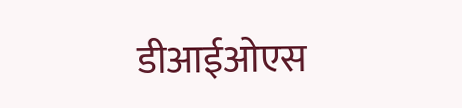डीआईओएस